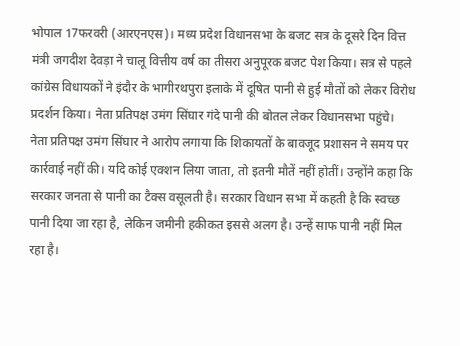भोपाल 17फरवरी (आरएनएस)। मध्य प्रदेश विधानसभा के बजट सत्र के दूसरे दिन वित्त मंत्री जगदीश देवड़ा ने चालू वित्तीय वर्ष का तीसरा अनुपूरक बजट पेश किया। सत्र से पहले कांग्रेस विधायकों ने इंदौर के भागीरथपुरा इलाके में दूषित पानी से हुई मौतों को लेकर विरोध प्रदर्शन किया। नेता प्रतिपक्ष उमंग सिंघार गंदे पानी की बोतल लेकर विधानसभा पहुंचे।
नेता प्रतिपक्ष उमंग सिंघार ने आरोप लगाया कि शिकायतों के बावजूद प्रशासन ने समय पर कार्रवाई नहीं की। यदि कोई एक्शन लिया जाता, तो इतनी मौतें नहीं होतीं। उन्होंने कहा कि सरकार जनता से पानी का टैक्स वसूलती है। सरकार विधान सभा में कहती है कि स्वच्छ पानी दिया जा रहा है, लेकिन जमीनी हकीकत इससे अलग है। उन्हें साफ पानी नहीं मिल रहा है।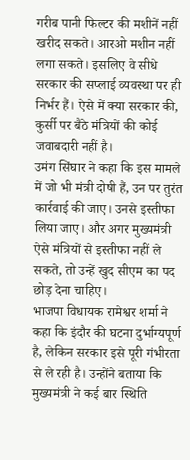गरीब पानी फिल्टर की मशीनें नहीं खरीद सकते। आरओ मशीन नहीं लगा सकते। इसलिए वे सीधे सरकार की सप्लाई व्यवस्था पर ही निर्भर हैं। ऐसे में क्या सरकार की, कुर्सी पर बैठे मंत्रियों की कोई जवाबदारी नहीं है।
उमंग सिंघार ने कहा कि इस मामले में जो भी मंत्री दोषी हैं, उन पर तुरंत कार्रवाई की जाए। उनसे इस्तीफा लिया जाए। और अगर मुख्यमंत्री ऐसे मंत्रियों से इस्तीफा नहीं ले सकते, तो उन्हें खुद सीएम का पद छोड़ देना चाहिए।
भाजपा विधायक रामेश्वर शर्मा ने कहा कि इंदौर की घटना दुर्भाग्यपूर्ण है, लेकिन सरकार इसे पूरी गंभीरता से ले रही है। उन्होंने बताया कि मुख्यमंत्री ने कई बार स्थिति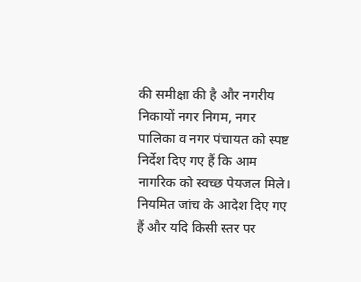की समीक्षा की है और नगरीय निकायों नगर निगम, नगर पालिका व नगर पंचायत को स्पष्ट निर्देश दिए गए हैं कि आम नागरिक को स्वच्छ पेयजल मिले। नियमित जांच के आदेश दिए गए हैं और यदि किसी स्तर पर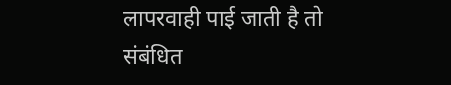लापरवाही पाई जाती है तो संबंधित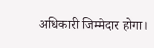अधिकारी जिम्मेदार होगा।